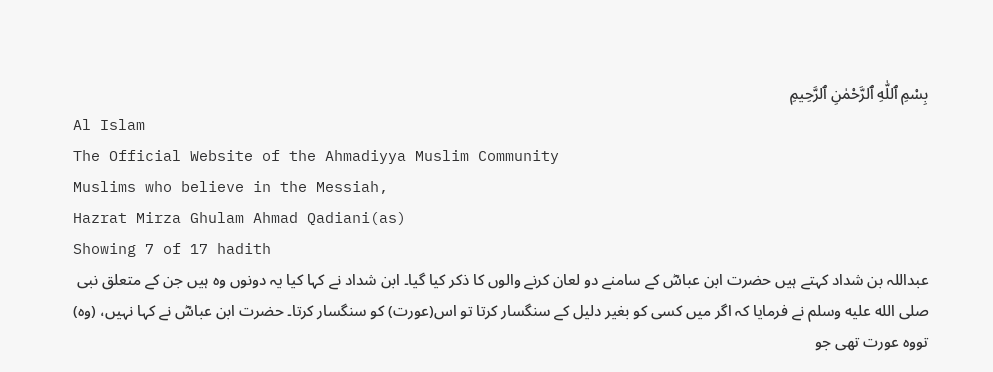بِسْمِ ٱللّٰهِ ٱلرَّحْمٰنِ ٱلرَّحِيمِ
Al Islam
The Official Website of the Ahmadiyya Muslim Community
Muslims who believe in the Messiah,
Hazrat Mirza Ghulam Ahmad Qadiani(as)
Showing 7 of 17 hadith
عبداللہ بن شداد کہتے ہیں حضرت ابن عباسؓ کے سامنے دو لعان کرنے والوں کا ذکر کیا گیا۔ ابن شداد نے کہا کیا یہ دونوں وہ ہیں جن کے متعلق نبی صلى الله عليه وسلم نے فرمایا کہ اگر میں کسی کو بغیر دلیل کے سنگسار کرتا تو اس(عورت) کو سنگسار کرتا۔ حضرت ابن عباسؓ نے کہا نہیں، (وہ) تووہ عورت تھی جو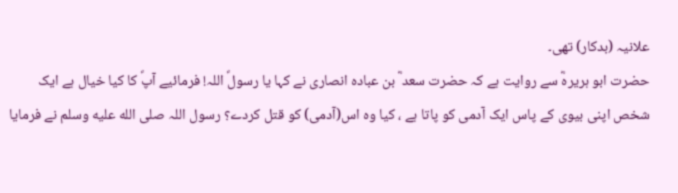علانیہ (بدکار) تھی۔
حضرت ابو ہریرہؓ سے روایت ہے کہ حضرت سعد ؓ بن عبادہ انصاری نے کہا یا رسولؐ اللہ! فرمائیے آپؐ کا کیا خیال ہے ایک شخص اپنی بیوی کے پاس ایک آدمی کو پاتا ہے ، کیا وہ اس(آدمی) کو قتل کردے؟ رسول اللہ صلى الله عليه وسلم نے فرمایا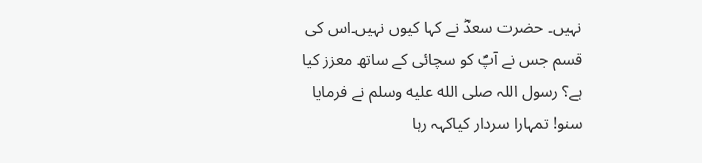نہیں۔ حضرت سعدؓ نے کہا کیوں نہیں۔اس کی قسم جس نے آپؐ کو سچائی کے ساتھ معزز کیا ہے؟ رسول اللہ صلى الله عليه وسلم نے فرمایا سنو! تمہارا سردار کیاکہہ رہا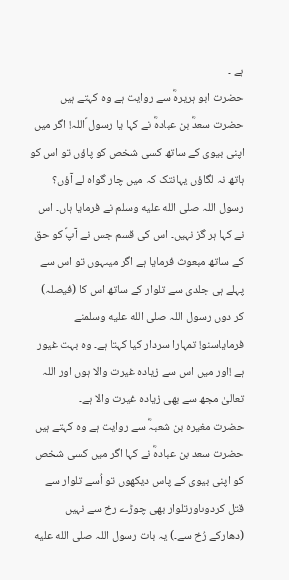ہے ۔
حضرت ابو ہریرہؓ سے روایت ہے وہ کہتے ہیں حضرت سعدؓ بن عبادہؓ نے کہا یا رسول ؐاللہ! اگر میں اپنی بیوی کے ساتھ کسی شخص کو پاؤں تو اس کو ہاتھ نہ لگاؤں یہانتک کہ میں چار گواہ لے آؤں؟ رسول اللہ صلى الله عليه وسلم نے فرمایا ہاں۔ اس نے کہا ہر گز نہیں۔ اس کی قسم جس نے آپؐ کو حق کے ساتھ مبعوث فرمایا ہے اگر میںہوں تو اس سے پہلے ہی جلدی سے تلوار کے ساتھ اس کا (فیصلہ) کر دوں رسول اللہ صلى الله عليه وسلمنے فرمایاسنو! تمہارا سردار کیا کہتا ہے۔ وہ بہت غیور ہے !اور میں اس سے زیادہ غیرت والا ہوں اور اللہ تعالیٰ مجھ سے بھی زیادہ غیرت والا ہے۔
حضرت مغیرہ بن شعبہؓ سے روایت ہے وہ کہتے ہیں حضرت سعد بن عبادہؓ نے کہا اگر میں کسی شخص کو اپنی بیوی کے پاس دیکھوں تو اُسے تلوار سے قتل کردوںاورتلوار بھی چوڑے رخ سے نہیں (دھارکے رُخ سے۔) یہ بات رسول اللہ صلى الله عليه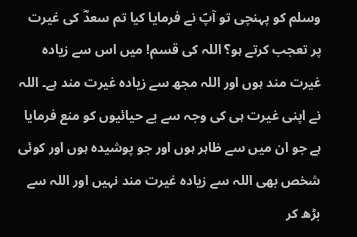وسلم کو پہنچی تو آپؐ نے فرمایا کیا تم سعدؓ کی غیرت پر تعجب کرتے ہو؟ اللہ کی قسم! میں اس سے زیادہ غیرت مند ہوں اور اللہ مجھ سے زیادہ غیرت مند ہے۔ اللہ نے اپنی غیرت ہی کی وجہ سے بے حیائیوں کو منع فرمایا ہے جو ان میں سے ظاہر ہوں اور جو پوشیدہ ہوں اور کوئی شخص بھی اللہ سے زیادہ غیرت مند نہیں اور اللہ سے بڑھ کر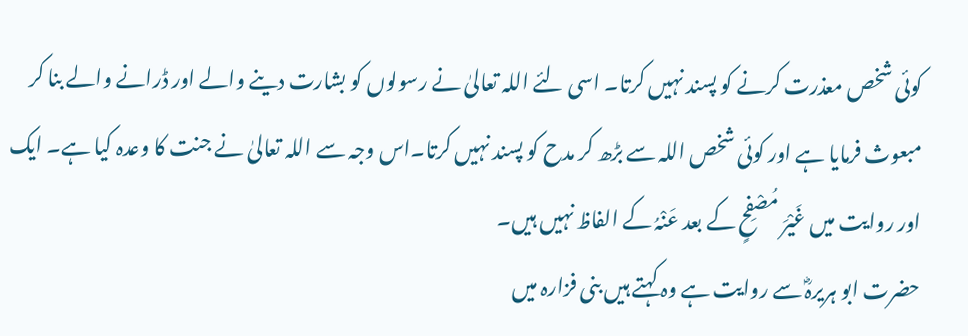کوئی شخص معذرت کرنے کو پسند نہیں کرتا۔ اسی لئے اللہ تعالیٰ نے رسولوں کو بشارت دینے والے اور ڈرانے والے بنا کر مبعوث فرمایا ہے اور کوئی شخص اللہ سے بڑھ کر مدح کو پسند نہیں کرتا۔اس وجہ سے اللہ تعالیٰ نے جنت کا وعدہ کیا ہے۔ ایک اور روایت میں غَیْرَ مُصْفِحٍ کے بعد عَنْہُ کے الفاظ نہیں ہیں۔
حضرت ابو ہریرہؓ سے روایت ہے وہ کہتے ہیں بنی فزارہ میں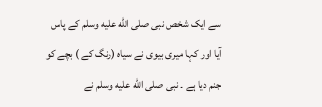سے ایک شخص نبی صلى الله عليه وسلم کے پاس آیا اور کہا میری بیوی نے سیاہ (رنگ کے ) بچے کو جنم دیا ہے ۔ نبی صلى الله عليه وسلم نے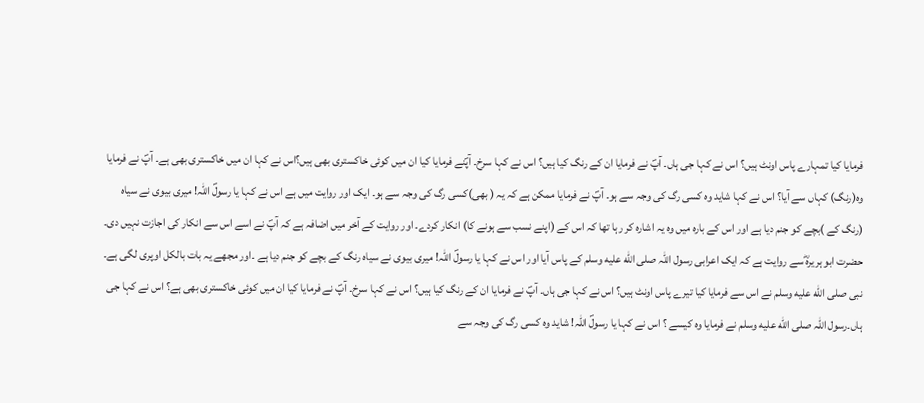فرمایا کیا تمہارے پاس اونٹ ہیں؟ اس نے کہا جی ہاں۔ آپؐ نے فرمایا ان کے رنگ کیا ہیں؟ اس نے کہا سرخ۔ آپؐنے فرمایا کیا ان میں کوئی خاکستری بھی ہیں؟اس نے کہا ان میں خاکستری بھی ہے۔ آپؐ نے فرمایا وہ(رنگ) کہاں سے آیا؟ اس نے کہا شاید وہ کسی رگ کی وجہ سے ہو۔ آپؐ نے فرمایا ممکن ہے کہ یہ ( بھی)کسی رگ کی وجہ سے ہو۔ ایک اور روایت میں ہے اس نے کہا یا رسولؐ اللہ! میری بیوی نے سیاہ (رنگ کے )بچے کو جنم دیا ہے اور اس کے بارہ میں وہ یہ اشارہ کر رہا تھا کہ اس کے (اپنے نسب سے ہونے کا) انکار کردے۔ اور روایت کے آخر میں اضافہ ہے کہ آپؐ نے اسے اس سے انکار کی اجازت نہیں دی۔
حضرت ابو ہریرہؓ سے روایت ہے کہ ایک اعرابی رسول اللہ صلى الله عليه وسلم کے پاس آیا اور اس نے کہا یا رسولؐ اللہ! میری بیوی نے سیاہ رنگ کے بچے کو جنم دیا ہے ۔اور مجھے یہ بات بالکل اوپری لگی ہے۔ نبی صلى الله عليه وسلم نے اس سے فرمایا کیا تیرے پاس اونٹ ہیں؟ اس نے کہا جی ہاں۔ آپؐ نے فرمایا ان کے رنگ کیا ہیں؟ اس نے کہا سرخ۔ آپؐ نے فرمایا کیا ان میں کوئی خاکستری بھی ہے؟ اس نے کہا جی ہاں۔رسول اللہ صلى الله عليه وسلم نے فرمایا وہ کیسے ؟ اس نے کہا یا رسولؐ اللہ! شاید وہ کسی رگ کی وجہ سے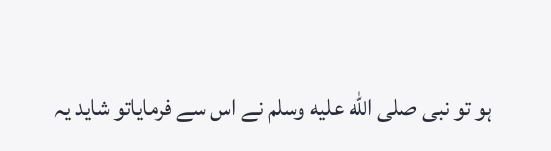ہو تو نبی صلى الله عليه وسلم نے اس سے فرمایاتو شاید یہ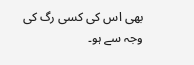بھی اس کی کسی رگ کی وجہ سے ہو۔